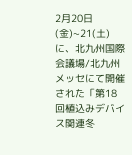2月20日(金)~21(土)に、北九州国際会議場/北九州メッセにて開催された「第18回植込みデバイス関連冬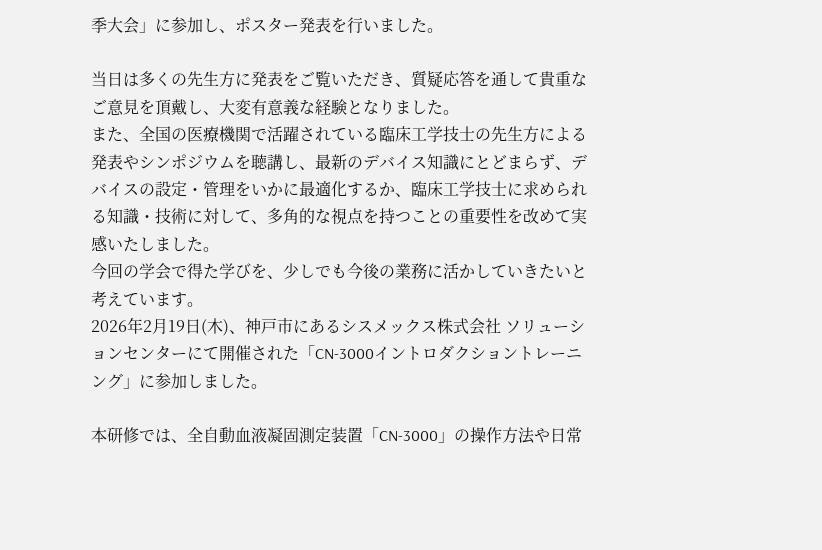季大会」に参加し、ポスター発表を行いました。

当日は多くの先生方に発表をご覧いただき、質疑応答を通して貴重なご意見を頂戴し、大変有意義な経験となりました。
また、全国の医療機関で活躍されている臨床工学技士の先生方による発表やシンポジウムを聴講し、最新のデバイス知識にとどまらず、デバイスの設定・管理をいかに最適化するか、臨床工学技士に求められる知識・技術に対して、多角的な視点を持つことの重要性を改めて実感いたしました。
今回の学会で得た学びを、少しでも今後の業務に活かしていきたいと考えています。
2026年2月19日(木)、神戸市にあるシスメックス株式会社 ソリューションセンターにて開催された「CN-3000イントロダクショントレーニング」に参加しました。

本研修では、全自動血液凝固測定装置「CN-3000」の操作方法や日常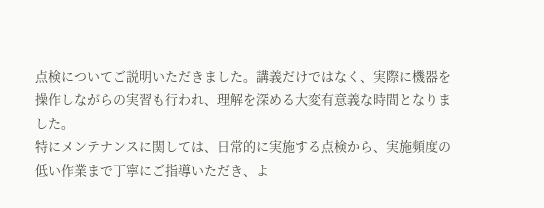点検についてご説明いただきました。講義だけではなく、実際に機器を操作しながらの実習も行われ、理解を深める大変有意義な時間となりました。
特にメンテナンスに関しては、日常的に実施する点検から、実施頻度の低い作業まで丁寧にご指導いただき、よ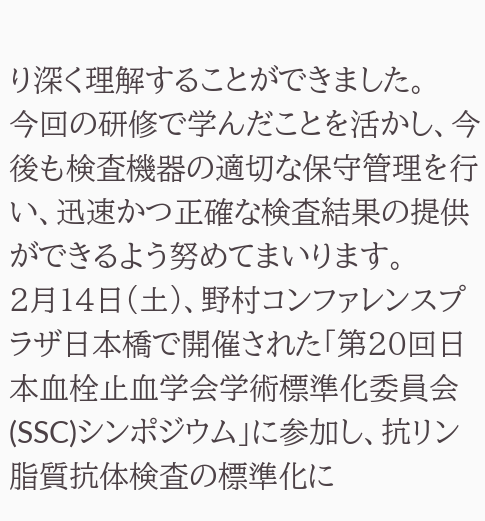り深く理解することができました。
今回の研修で学んだことを活かし、今後も検査機器の適切な保守管理を行い、迅速かつ正確な検査結果の提供ができるよう努めてまいります。
2月14日(土)、野村コンファレンスプラザ日本橋で開催された「第20回日本血栓止血学会学術標準化委員会(SSC)シンポジウム」に参加し、抗リン脂質抗体検査の標準化に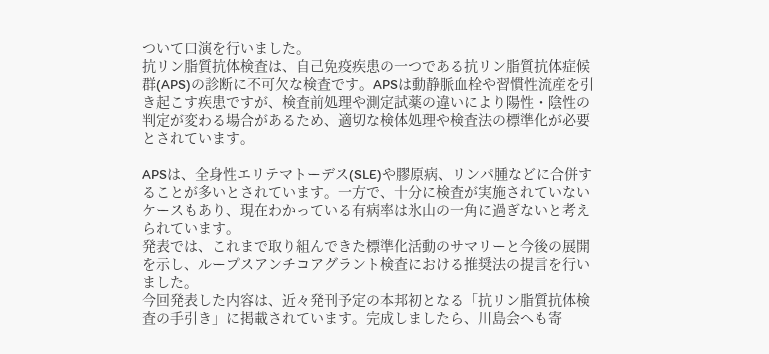ついて口演を行いました。
抗リン脂質抗体検査は、自己免疫疾患の一つである抗リン脂質抗体症候群(APS)の診断に不可欠な検査です。APSは動静脈血栓や習慣性流産を引き起こす疾患ですが、検査前処理や測定試薬の違いにより陽性・陰性の判定が変わる場合があるため、適切な検体処理や検査法の標準化が必要とされています。

APSは、全身性エリテマトーデス(SLE)や膠原病、リンパ腫などに合併することが多いとされています。一方で、十分に検査が実施されていないケースもあり、現在わかっている有病率は氷山の一角に過ぎないと考えられています。
発表では、これまで取り組んできた標準化活動のサマリーと今後の展開を示し、ループスアンチコアグラント検査における推奨法の提言を行いました。
今回発表した内容は、近々発刊予定の本邦初となる「抗リン脂質抗体検査の手引き」に掲載されています。完成しましたら、川島会へも寄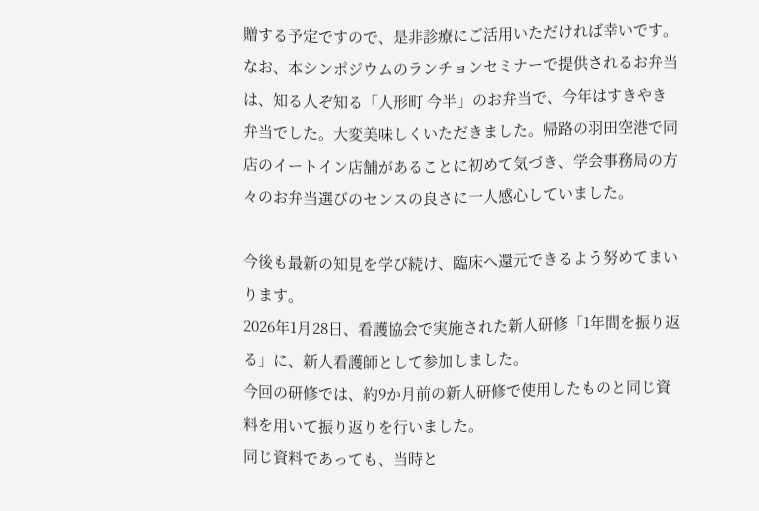贈する予定ですので、是非診療にご活用いただければ幸いです。
なお、本シンポジウムのランチョンセミナーで提供されるお弁当は、知る人ぞ知る「人形町 今半」のお弁当で、今年はすきやき弁当でした。大変美味しくいただきました。帰路の羽田空港で同店のイートイン店舗があることに初めて気づき、学会事務局の方々のお弁当選びのセンスの良さに一人感心していました。

今後も最新の知見を学び続け、臨床へ還元できるよう努めてまいります。
2026年1月28日、看護協会で実施された新人研修「1年間を振り返る」に、新人看護師として参加しました。
今回の研修では、約9か月前の新人研修で使用したものと同じ資料を用いて振り返りを行いました。
同じ資料であっても、当時と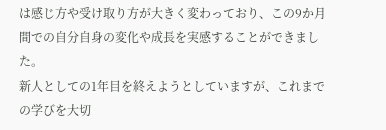は感じ方や受け取り方が大きく変わっており、この9か月間での自分自身の変化や成長を実感することができました。
新人としての1年目を終えようとしていますが、これまでの学びを大切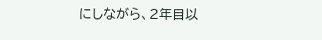にしながら、2年目以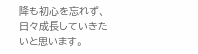降も初心を忘れず、日々成長していきたいと思います。